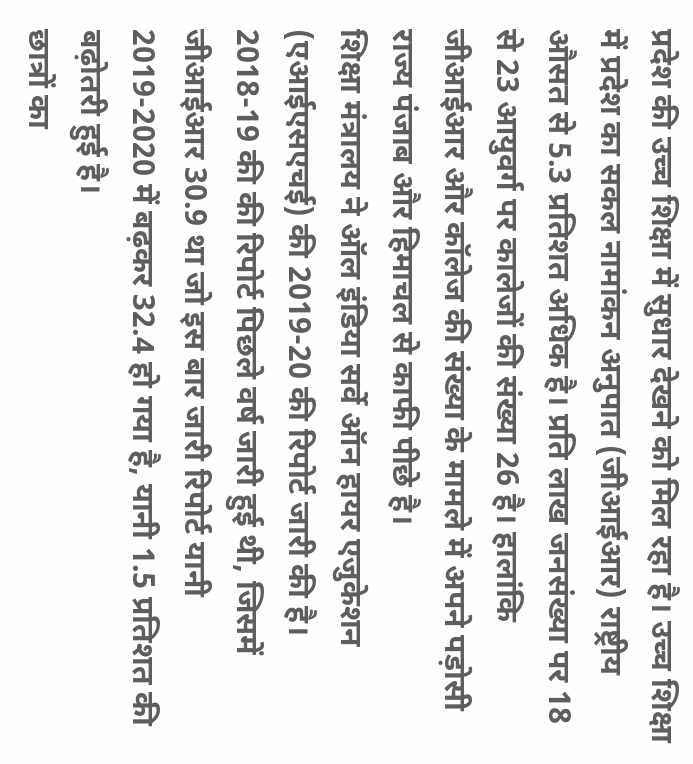प्रदेश की उच्च शिक्षा में सुधार देखने को मिल रहा है। उच्च शिक्षा में प्रदेश का सकल नामांकन अनुपात (जीआईआर) राष्ट्रीय औसत से 5.3 प्रतिशत अधिक है। प्रति लाख जनसंख्या पर 18 से 23 आयुवर्ग पर कालेजों की संख्या 26 है। हालांकि जीआईआर और कॉलेज की संख्या के मामले में अपने पड़ोसी राज्य पंजाब और हिमाचल से काफी पीछे है।
शिक्षा मंत्रालय ने ऑल इंडिया सर्वे ऑन हायर एजुकेशन (एआईएसएचई) की 2019-20 की रिपोर्ट जारी की है। 2018-19 की की रिपोर्ट पिछले वर्ष जारी हुई थी, जिसमें जीआईआर 30.9 था जो इस बार जारी रिपोर्ट यानी 2019-2020 में बढ़कर 32.4 हो गया है, यानी 1.5 प्रतिशत की बढ़ोतरी हुई है।
छात्रों का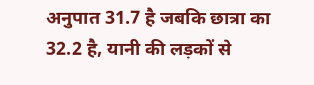अनुपात 31.7 है जबकि छात्रा का 32.2 है, यानी की लड़कों से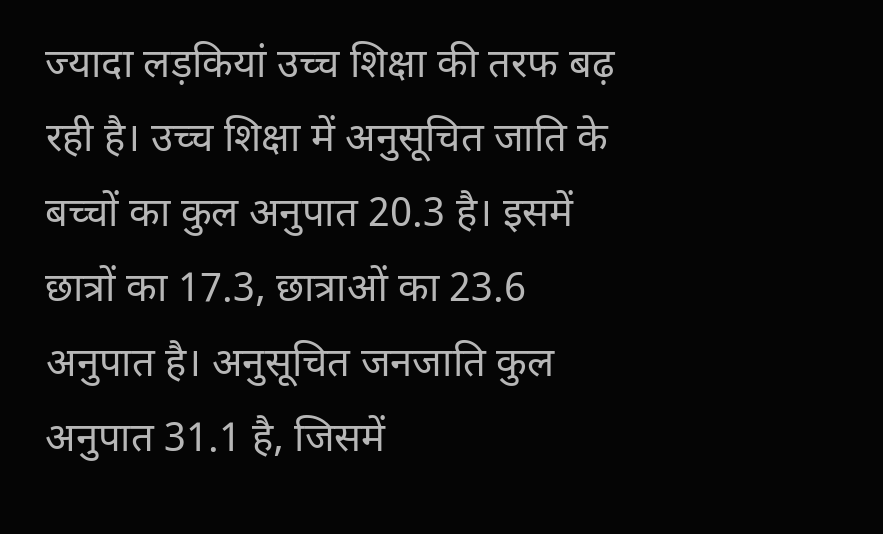ज्यादा लड़कियां उच्च शिक्षा की तरफ बढ़ रही है। उच्च शिक्षा में अनुसूचित जाति के बच्चों का कुल अनुपात 20.3 है। इसमें छात्रों का 17.3, छात्राओं का 23.6 अनुपात है। अनुसूचित जनजाति कुल अनुपात 31.1 है, जिसमें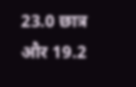23.0 छात्र और 19.2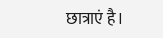छात्राएं है।